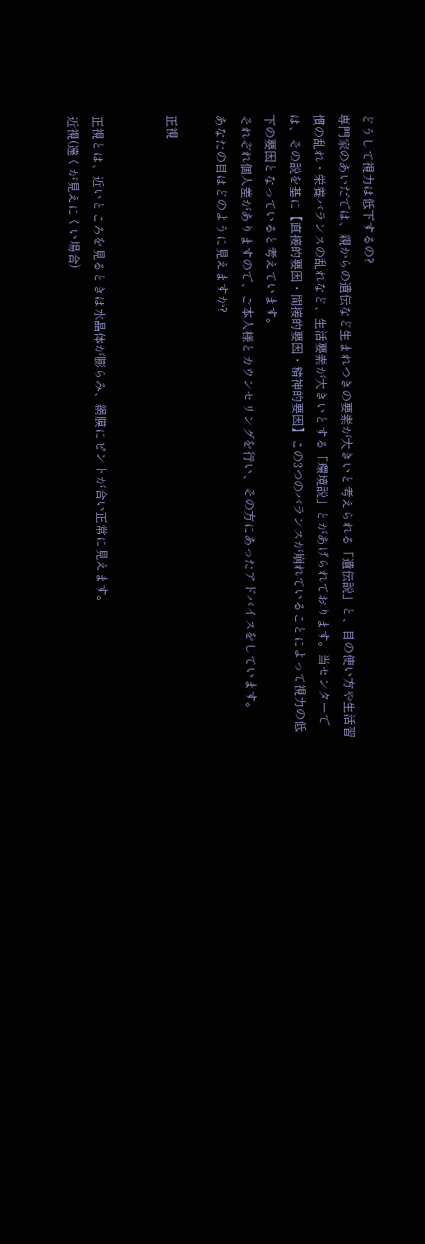どうして視力は低下するの?
専門家のあいだでは、親からの遺伝など生まれつきの要素が大きいと考えられる「遺伝説」と、目の使い方や生活習慣の乱れ・栄養バランスの乱れなど、生活要素が大きいとする「環境説」とがあげられております。当センターでは、その説を基に【直接的要因・間接的要因・精神的要因】この3つのバランスが崩れていることによって視力の低下の要因となっていると考えています。
それぞれ個人差がありますので、ご本人様とカウンセリングを行い、その方にあったアドバイスをしています。
あなたの目はどのように見えますか?

正視


正視とは、近いところを見るときは水晶体が膨らみ、網膜にピントが合い正常に見えます。
近視(遠くが見えにくい場合)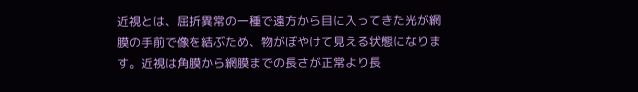近視とは、屈折異常の一種で遠方から目に入ってきた光が網膜の手前で像を結ぶため、物がぼやけて見える状態になります。近視は角膜から網膜までの長さが正常より長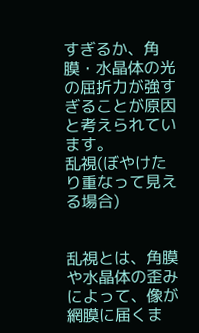すぎるか、角膜・水晶体の光の屈折力が強すぎることが原因と考えられています。
乱視(ぼやけたり重なって見える場合)


乱視とは、角膜や水晶体の歪みによって、像が網膜に届くま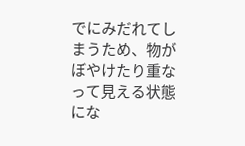でにみだれてしまうため、物がぼやけたり重なって見える状態にな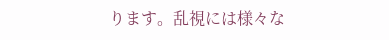ります。乱視には様々な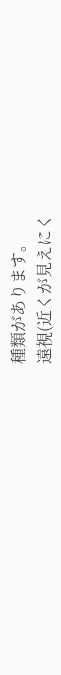種類があります。
遠視(近くが見えにく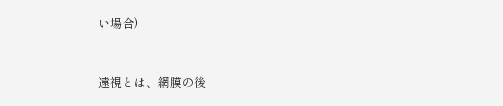い場合)


遠視とは、網膜の後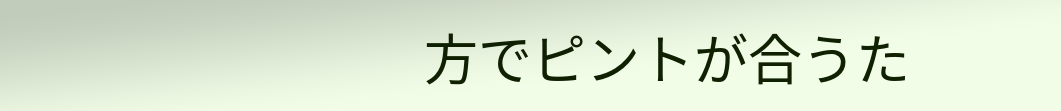方でピントが合うた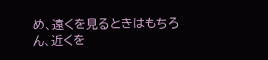め、遠くを見るときはもちろん、近くを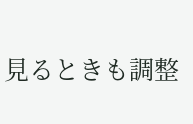見るときも調整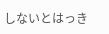しないとはっき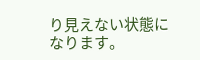り見えない状態になります。